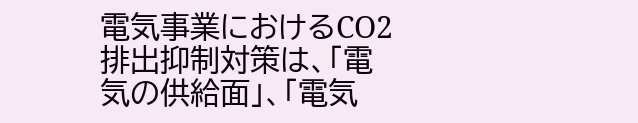電気事業におけるCO2排出抑制対策は、「電気の供給面」、「電気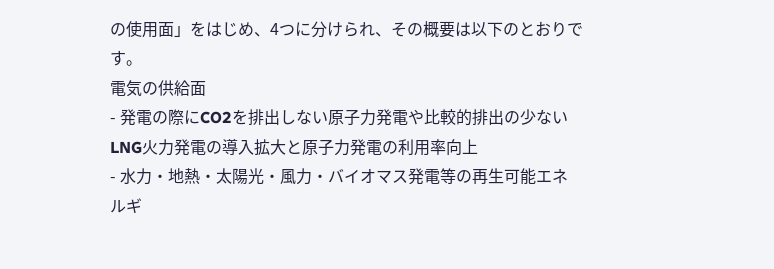の使用面」をはじめ、4つに分けられ、その概要は以下のとおりです。
電気の供給面
- 発電の際にCO2を排出しない原子力発電や比較的排出の少ないLNG火力発電の導入拡大と原子力発電の利用率向上
- 水力・地熱・太陽光・風力・バイオマス発電等の再生可能エネルギ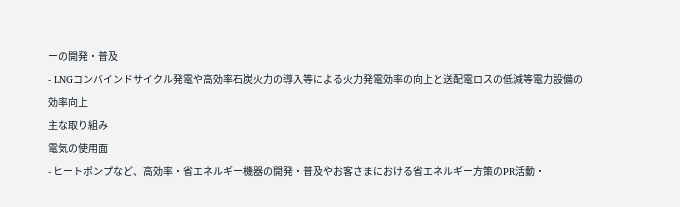ーの開発・普及
- LNGコンバインドサイクル発電や高効率石炭火力の導入等による火力発電効率の向上と送配電ロスの低減等電力設備の効率向上
主な取り組み
電気の使用面
- ヒートポンプなど、高効率・省エネルギー機器の開発・普及やお客さまにおける省エネルギー方策のPR活動・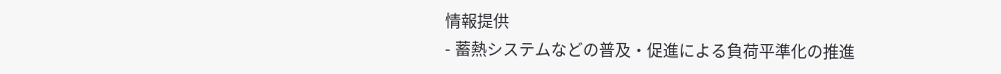情報提供
- 蓄熱システムなどの普及・促進による負荷平準化の推進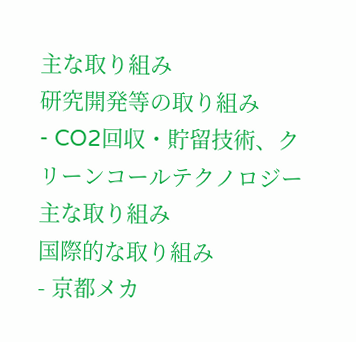主な取り組み
研究開発等の取り組み
- CO2回収・貯留技術、クリーンコールテクノロジー
主な取り組み
国際的な取り組み
- 京都メカ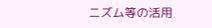ニズム等の活用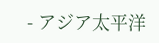- アジア太平洋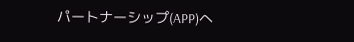パートナーシップ(APP)へ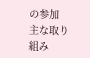の参加
主な取り組み